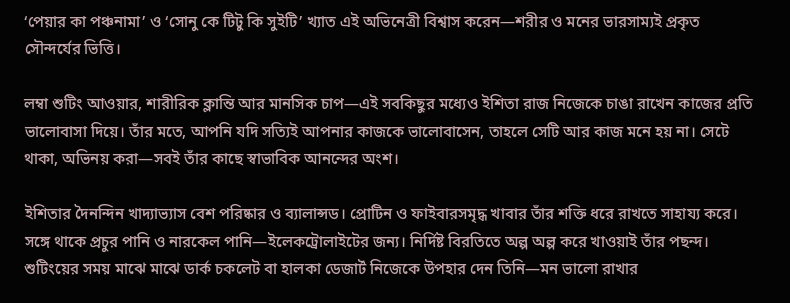‘পেয়ার কা পঞ্চনামা’ ও ‘সোনু কে টিটু কি সুইটি’ খ্যাত এই অভিনেত্রী বিশ্বাস করেন—শরীর ও মনের ভারসাম্যই প্রকৃত সৌন্দর্যের ভিত্তি।

লম্বা শুটিং আওয়ার, শারীরিক ক্লান্তি আর মানসিক চাপ—এই সবকিছুর মধ্যেও ইশিতা রাজ নিজেকে চাঙা রাখেন কাজের প্রতি ভালোবাসা দিয়ে। তাঁর মতে, আপনি যদি সত্যিই আপনার কাজকে ভালোবাসেন, তাহলে সেটি আর কাজ মনে হয় না। সেটে থাকা, অভিনয় করা—সবই তাঁর কাছে স্বাভাবিক আনন্দের অংশ।

ইশিতার দৈনন্দিন খাদ্যাভ্যাস বেশ পরিষ্কার ও ব্যালান্সড। প্রোটিন ও ফাইবারসমৃদ্ধ খাবার তাঁর শক্তি ধরে রাখতে সাহায্য করে। সঙ্গে থাকে প্রচুর পানি ও নারকেল পানি—ইলেকট্রোলাইটের জন্য। নির্দিষ্ট বিরতিতে অল্প অল্প করে খাওয়াই তাঁর পছন্দ।
শুটিংয়ের সময় মাঝে মাঝে ডার্ক চকলেট বা হালকা ডেজার্ট নিজেকে উপহার দেন তিনি—মন ভালো রাখার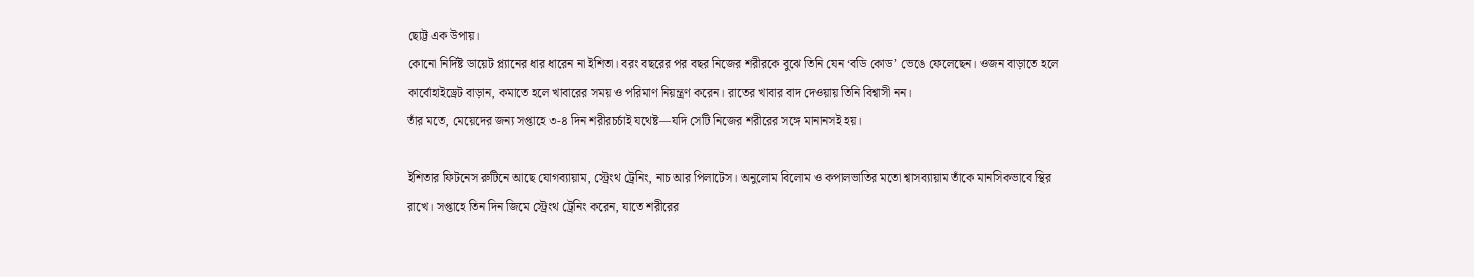ছোট্ট এক উপায়।
কোনো নির্দিষ্ট ডায়েট প্ল্যানের ধার ধারেন না ইশিতা। বরং বছরের পর বছর নিজের শরীরকে বুঝে তিনি যেন ‘বডি কোড’ ভেঙে ফেলেছেন। ওজন বাড়াতে হলে কার্বোহাইড্রেট বাড়ান, কমাতে হলে খাবারের সময় ও পরিমাণ নিয়ন্ত্রণ করেন। রাতের খাবার বাদ দেওয়ায় তিনি বিশ্বাসী নন।
তাঁর মতে, মেয়েদের জন্য সপ্তাহে ৩-৪ দিন শরীরচর্চাই যথেষ্ট—যদি সেটি নিজের শরীরের সঙ্গে মানানসই হয়।

ইশিতার ফিটনেস রুটিনে আছে যোগব্যায়াম, স্ট্রেংথ ট্রেনিং, নাচ আর পিলাটেস। অনুলোম বিলোম ও কপালভাতির মতো শ্বাসব্যায়াম তাঁকে মানসিকভাবে স্থির রাখে। সপ্তাহে তিন দিন জিমে স্ট্রেংথ ট্রেনিং করেন, যাতে শরীরের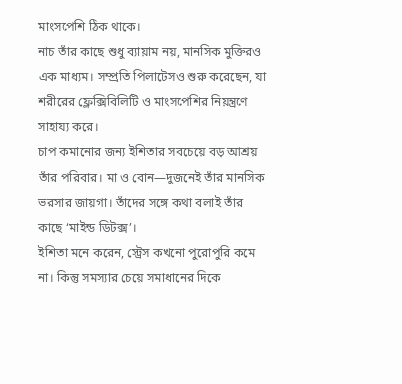মাংসপেশি ঠিক থাকে।
নাচ তাঁর কাছে শুধু ব্যায়াম নয়, মানসিক মুক্তিরও এক মাধ্যম। সম্প্রতি পিলাটেসও শুরু করেছেন, যা শরীরের ফ্লেক্সিবিলিটি ও মাংসপেশির নিয়ন্ত্রণে সাহায্য করে।
চাপ কমানোর জন্য ইশিতার সবচেয়ে বড় আশ্রয় তাঁর পরিবার। মা ও বোন—দুজনেই তাঁর মানসিক ভরসার জায়গা। তাঁদের সঙ্গে কথা বলাই তাঁর কাছে ‘মাইন্ড ডিটক্স’।
ইশিতা মনে করেন, স্ট্রেস কখনো পুরোপুরি কমে না। কিন্তু সমস্যার চেয়ে সমাধানের দিকে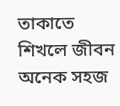তাকাতে শিখলে জীবন অনেক সহজ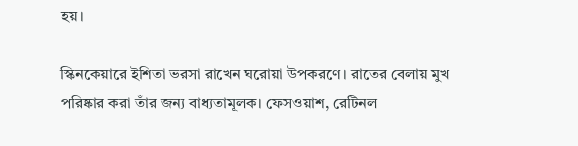হয়।

স্কিনকেয়ারে ইশিতা ভরসা রাখেন ঘরোয়া উপকরণে। রাতের বেলায় মুখ পরিষ্কার করা তাঁর জন্য বাধ্যতামূলক। ফেসওয়াশ, রেটিনল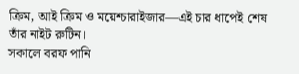ক্রিম, আই ক্রিম ও ময়েশ্চারাইজার—এই চার ধাপেই শেষ তাঁর নাইট রুটিন।
সকালে বরফ পানি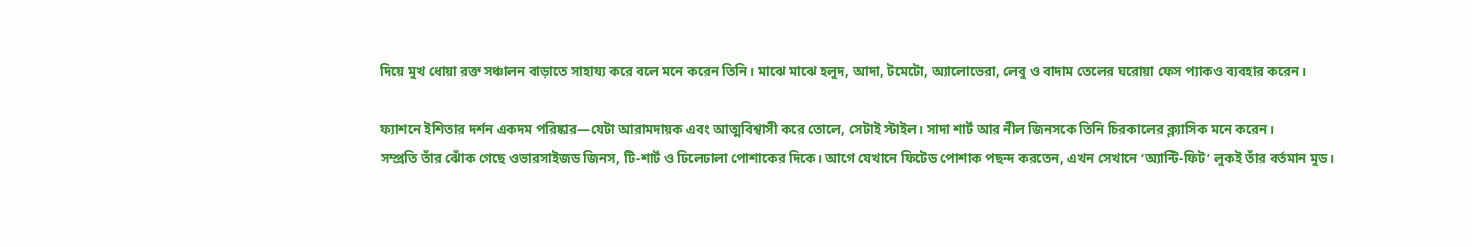দিয়ে মুখ ধোয়া রক্ত সঞ্চালন বাড়াতে সাহায্য করে বলে মনে করেন তিনি। মাঝে মাঝে হলুদ, আদা, টমেটো, অ্যালোভেরা, লেবু ও বাদাম তেলের ঘরোয়া ফেস প্যাকও ব্যবহার করেন।

ফ্যাশনে ইশিতার দর্শন একদম পরিষ্কার—যেটা আরামদায়ক এবং আত্মবিশ্বাসী করে তোলে, সেটাই স্টাইল। সাদা শার্ট আর নীল জিনসকে তিনি চিরকালের ক্ল্যাসিক মনে করেন।
সম্প্রতি তাঁর ঝোঁক গেছে ওভারসাইজড জিনস, টি-শার্ট ও ঢিলেঢালা পোশাকের দিকে। আগে যেখানে ফিটেড পোশাক পছন্দ করতেন, এখন সেখানে ‘অ্যান্টি-ফিট’ লুকই তাঁর বর্তমান মুড।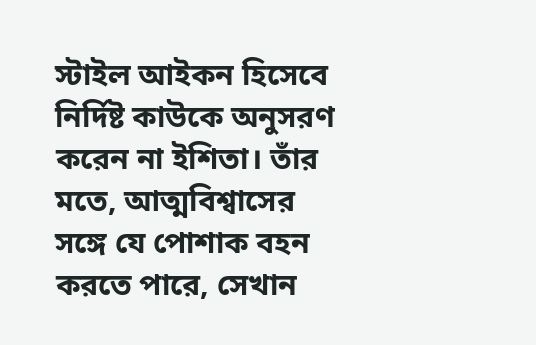স্টাইল আইকন হিসেবে নির্দিষ্ট কাউকে অনুসরণ করেন না ইশিতা। তাঁর মতে, আত্মবিশ্বাসের সঙ্গে যে পোশাক বহন করতে পারে, সেখান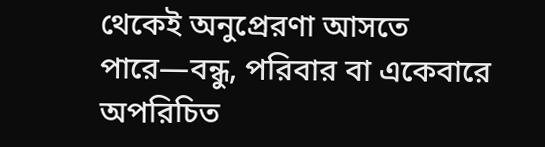থেকেই অনুপ্রেরণা আসতে পারে—বন্ধু, পরিবার বা একেবারে অপরিচিত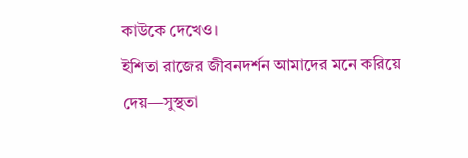কাউকে দেখেও।
ইশিতা রাজের জীবনদর্শন আমাদের মনে করিয়ে দেয়—সুস্থতা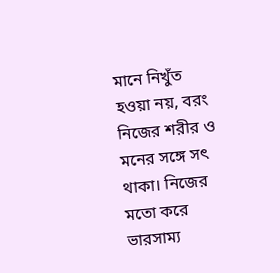মানে নিখুঁত হওয়া নয়, বরং নিজের শরীর ও মনের সঙ্গে সৎ থাকা। নিজের মতো করে ভারসাম্য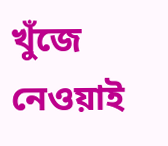খুঁজে নেওয়াই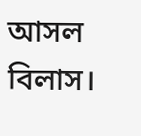আসল বিলাস।